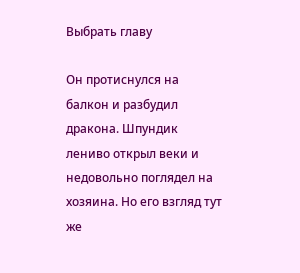Выбрать главу

Он протиснулся на балкон и разбудил дракона. Шпундик лениво открыл веки и недовольно поглядел на хозяина. Но его взгляд тут же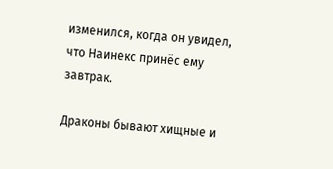изменился, когда он увидел, что Наинекс принёс ему завтрак.

Драконы бывают хищные и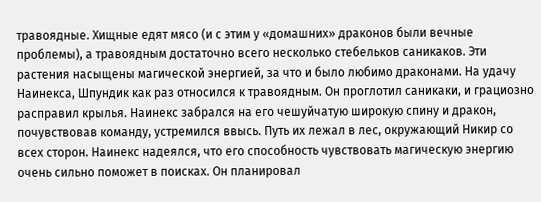травоядные. Хищные едят мясо (и с этим у «домашних» драконов были вечные проблемы), а травоядным достаточно всего несколько стебельков саникаков. Эти растения насыщены магической энергией, за что и было любимо драконами. На удачу Наинекса, Шпундик как раз относился к травоядным. Он проглотил саникаки, и грациозно расправил крылья. Наинекс забрался на его чешуйчатую широкую спину и дракон, почувствовав команду, устремился ввысь. Путь их лежал в лес, окружающий Никир со всех сторон. Наинекс надеялся, что его способность чувствовать магическую энергию очень сильно поможет в поисках. Он планировал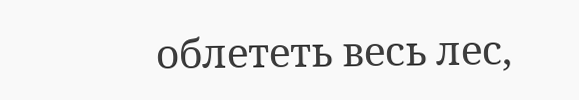облететь весь лес,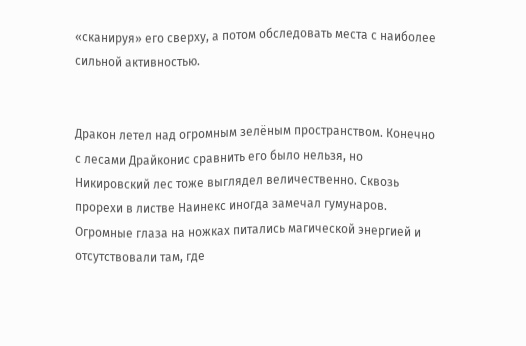«сканируя» его сверху, а потом обследовать места с наиболее сильной активностью.


Дракон летел над огромным зелёным пространством. Конечно с лесами Драйконис сравнить его было нельзя, но Никировский лес тоже выглядел величественно. Сквозь прорехи в листве Наинекс иногда замечал гумунаров. Огромные глаза на ножках питались магической энергией и отсутствовали там, где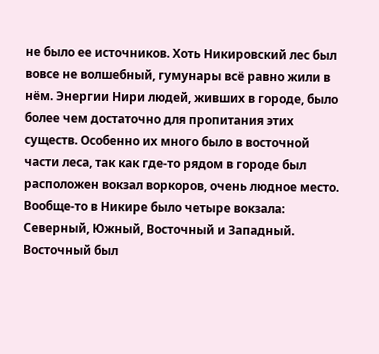не было ее источников. Хоть Никировский лес был вовсе не волшебный, гумунары всё равно жили в нём. Энергии Нири людей, живших в городе, было более чем достаточно для пропитания этих существ. Особенно их много было в восточной части леса, так как где-то рядом в городе был расположен вокзал воркоров, очень людное место. Вообще-то в Никире было четыре вокзала: Северный, Южный, Восточный и Западный. Восточный был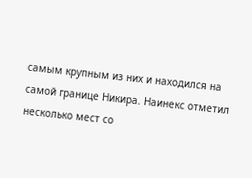самым крупным из них и находился на самой границе Никира. Наинекс отметил несколько мест со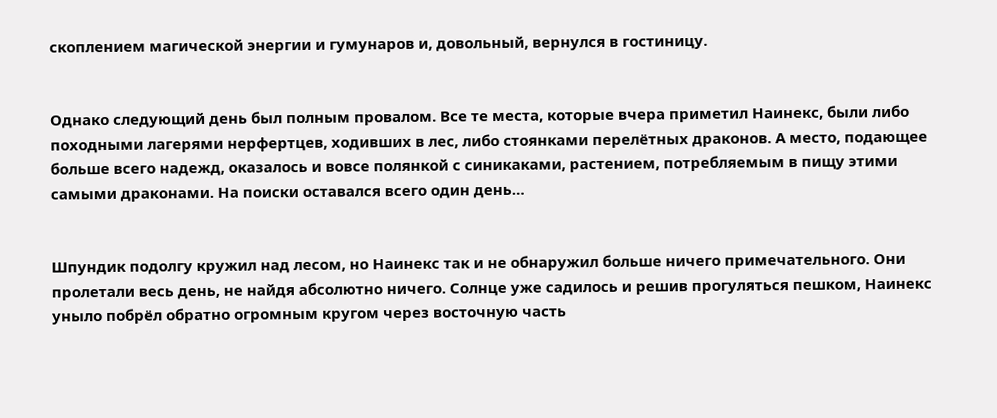скоплением магической энергии и гумунаров и, довольный, вернулся в гостиницу.


Однако следующий день был полным провалом. Все те места, которые вчера приметил Наинекс, были либо походными лагерями нерфертцев, ходивших в лес, либо стоянками перелётных драконов. А место, подающее больше всего надежд, оказалось и вовсе полянкой с синикаками, растением, потребляемым в пищу этими самыми драконами. На поиски оставался всего один день…


Шпундик подолгу кружил над лесом, но Наинекс так и не обнаружил больше ничего примечательного. Они пролетали весь день, не найдя абсолютно ничего. Солнце уже садилось и решив прогуляться пешком, Наинекс уныло побрёл обратно огромным кругом через восточную часть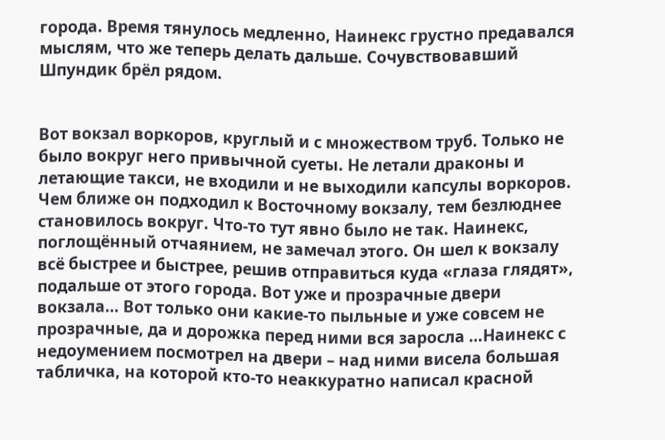города. Время тянулось медленно, Наинекс грустно предавался мыслям, что же теперь делать дальше. Сочувствовавший Шпундик брёл рядом.


Вот вокзал воркоров, круглый и с множеством труб. Только не было вокруг него привычной суеты. Не летали драконы и летающие такси, не входили и не выходили капсулы воркоров. Чем ближе он подходил к Восточному вокзалу, тем безлюднее становилось вокруг. Что-то тут явно было не так. Наинекс, поглощённый отчаянием, не замечал этого. Он шел к вокзалу всё быстрее и быстрее, решив отправиться куда «глаза глядят», подальше от этого города. Вот уже и прозрачные двери вокзала… Вот только они какие-то пыльные и уже совсем не прозрачные, да и дорожка перед ними вся заросла …Наинекс с недоумением посмотрел на двери – над ними висела большая табличка, на которой кто-то неаккуратно написал красной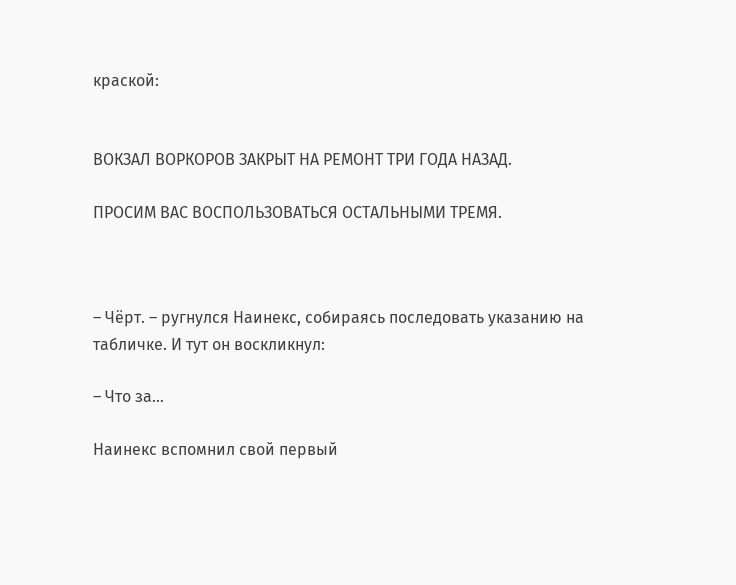краской:


ВОКЗАЛ ВОРКОРОВ ЗАКРЫТ НА РЕМОНТ ТРИ ГОДА НАЗАД.

ПРОСИМ ВАС ВОСПОЛЬЗОВАТЬСЯ ОСТАЛЬНЫМИ ТРЕМЯ.



– Чёрт. – ругнулся Наинекс, собираясь последовать указанию на табличке. И тут он воскликнул:

– Что за…

Наинекс вспомнил свой первый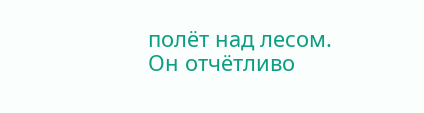полёт над лесом. Он отчётливо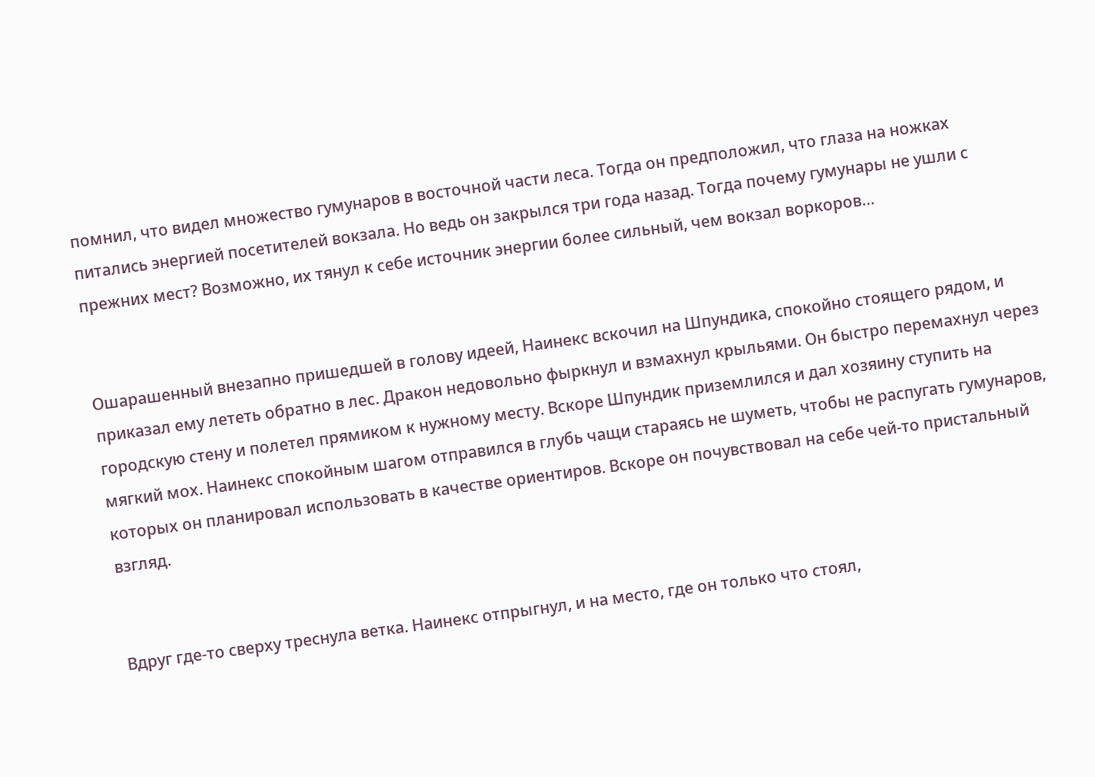помнил, что видел множество гумунаров в восточной части леса. Тогда он предположил, что глаза на ножках питались энергией посетителей вокзала. Но ведь он закрылся три года назад. Тогда почему гумунары не ушли с прежних мест? Возможно, их тянул к себе источник энергии более сильный, чем вокзал воркоров…


Ошарашенный внезапно пришедшей в голову идеей, Наинекс вскочил на Шпундика, спокойно стоящего рядом, и приказал ему лететь обратно в лес. Дракон недовольно фыркнул и взмахнул крыльями. Он быстро перемахнул через городскую стену и полетел прямиком к нужному месту. Вскоре Шпундик приземлился и дал хозяину ступить на мягкий мох. Наинекс спокойным шагом отправился в глубь чащи стараясь не шуметь, чтобы не распугать гумунаров, которых он планировал использовать в качестве ориентиров. Вскоре он почувствовал на себе чей-то пристальный взгляд.


Вдруг где-то сверху треснула ветка. Наинекс отпрыгнул, и на место, где он только что стоял,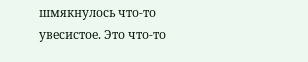шмякнулось что-то увесистое. Это что-то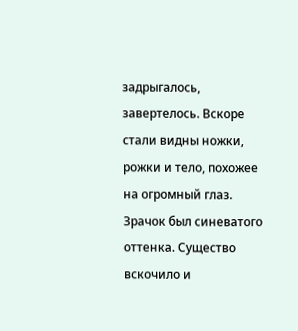задрыгалось, завертелось. Вскоре стали видны ножки, рожки и тело, похожее на огромный глаз. Зрачок был синеватого оттенка. Существо вскочило и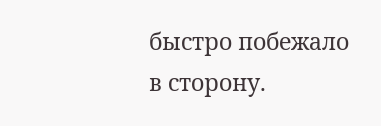быстро побежало в сторону.